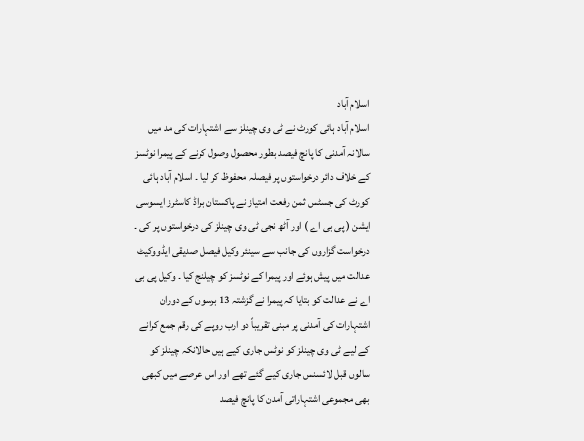اسلام آباد
اسلام آباد ہائی کورٹ نے ٹی وی چینلز سے اشتہارات کی مد میں سالانہ آمدنی کا پانچ فیصد بطور محصول وصول کرنے کے پیمرا نوٹسز کے خلاف دائر درخواستوں پر فیصلہ محفوظ کر لیا ۔ اسلام آباد ہائی کورٹ کی جسٹس ثمن رفعت امتیاز نے پاکستان براڈ کاسٹرز ایسوسی ایشن ( پی بی اے ) اور آٹھ نجی ٹی وی چینلز کی درخواستوں پر کی ۔ درخواست گزاروں کی جانب سے سینئر وکیل فیصل صدیقی ایڈووکیٹ عدالت میں پیش ہوئے اور پیمرا کے نوٹسز کو چیلنج کیا ۔ وکیل پی بی اے نے عدالت کو بتایا کہ پیمرا نے گزشتہ 13 برسوں کے دوران اشتہارات کی آمدنی پر مبنی تقریباً دو ارب روپے کی رقم جمع کرانے کے لیے ٹی وی چینلز کو نوٹس جاری کیے ہیں حالانکہ چینلز کو سالوں قبل لائسنس جاری کیے گئے تھے اور اس عرصے میں کبھی بھی مجموعی اشتہاراتی آمدن کا پانچ فیصد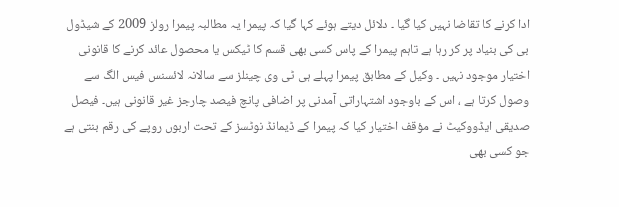ادا کرنے کا تقاضا نہیں کیا گیا ۔ دلائل دیتے ہوئے کہا گیا کہ پیمرا یہ مطالبہ پیمرا رولز 2009 کے شیڈول بی کی بنیاد پر کر رہا ہے تاہم پیمرا کے پاس کسی بھی قسم کا ٹیکس یا محصول عائد کرنے کا قانونی اختیار موجود نہیں ۔ وکیل کے مطابق پیمرا پہلے ہی ٹی وی چینلز سے سالانہ لائسنس فیس الگ سے وصول کرتا ہے ، اس کے باوجود اشتہاراتی آمدنی پر اضافی پانچ فیصد چارجز غیر قانونی ہیں۔ فیصل صدیقی ایڈووکیٹ نے مؤقف اختیار کیا کہ پیمرا کے ڈیمانڈ نوٹسز کے تحت اربوں روپے کی رقم بنتی ہے جو کسی بھی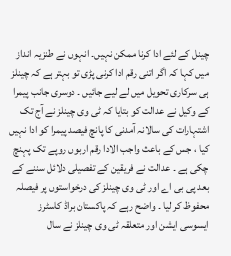چینل کے لئے ادا کرنا ممکن نہیں۔ انہوں نے طنزیہ انداز میں کہا کہ اگر اتنی رقم ادا کرنی پڑی تو بہتر ہے کہ چینلز ہی سرکاری تحویل میں لے لیے جائیں ۔ دوسری جانب پیمرا کے وکیل نے عدالت کو بتایا کہ ٹی وی چینلز نے آج تک اشتہارات کی سالانہ آمدنی کا پانچ فیصد پیمرا کو ادا نہیں کیا ، جس کے باعث واجب الادا رقم اربوں روپے تک پہنچ چکی ہے ۔ عدالت نے فریقین کے تفصیلی دلائل سننے کے بعد پی بی اے اور ٹی وی چینلز کی درخواستوں پر فیصلہ محفوظ کر لیا ۔ واضح رہے کہ پاکستان براڈ کاسٹرز ایسوسی ایشن اور متعلقہ ٹی وی چینلز نے سال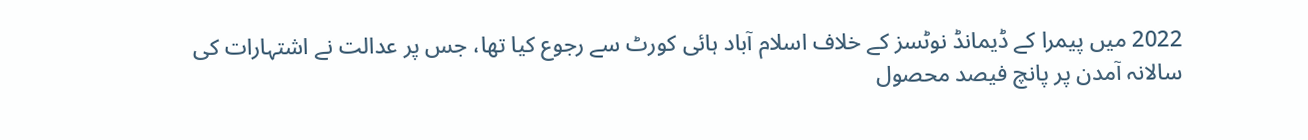2022 میں پیمرا کے ڈیمانڈ نوٹسز کے خلاف اسلام آباد ہائی کورٹ سے رجوع کیا تھا، جس پر عدالت نے اشتہارات کی سالانہ آمدن پر پانچ فیصد محصول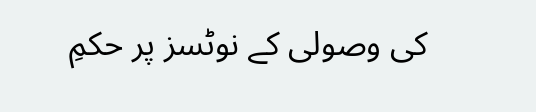کی وصولی کے نوٹسز پر حکمِ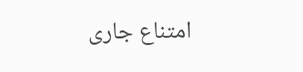امتناع جاری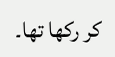کر رکھا تھا۔